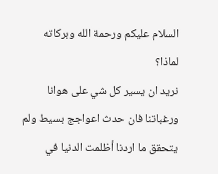السلام عليكم ورحمة الله وبركاته
لماذا؟
نريد ان يسير كل شي على هوانا ورغباتنا فان حدث اعواجج بسيط ولم يتحقق ما اردنا أظلمت الدنيا في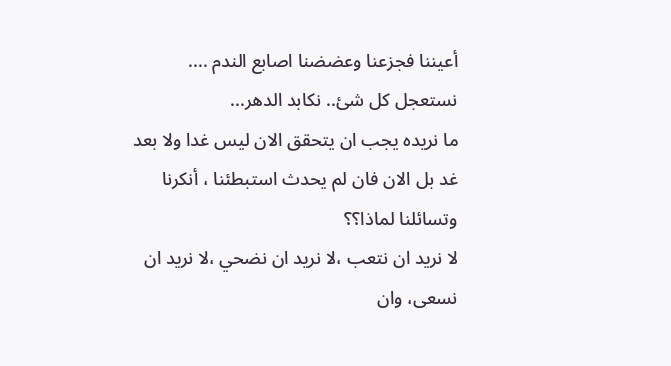أعيننا فجزعنا وعضضنا اصابع الندم ....
نستعجل كل شئ.. نكابد الدهر...
ما نريده يجب ان يتحقق الان ليس غدا ولا بعد غد بل الان فان لم يحدث استبطئنا ، أنكرنا وتسائلنا لماذا؟؟
لا نريد ان نتعب ،لا نريد ان نضحي ،لا نريد ان نسعى، وان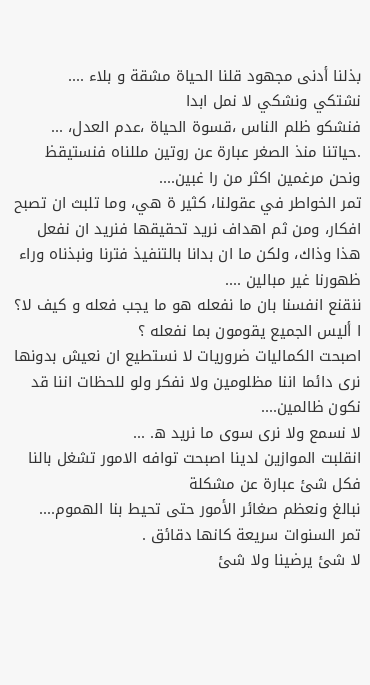بذلنا أدنى مجهود قلنا الحياة مشقة و بلاء ....
نشتكي ونشكي لا نمل ابدا
فنشكو ظلم الناس ،قسوة الحياة ،عدم العدل، ...
.حياتنا منذ الصغر عبارة عن روتين مللناه فنستيقظ ونحن مرغمين اكثر من را غبين....
تمر الخواطر في عقولنا، كثير ة هي، وما تلبث ان تصبح افكار، ومن ثم اهداف نريد تحقيقها فنريد ان نفعل هذا وذاك، ولكن ما ان بدانا بالتنفيذ فترنا ونبذناه وراء ظهورنا غير مبالين ....
ننقنع انفسنا بان ما نفعله هو ما يجب فعله و كيف لا؟ ا أليس الجميع يقومون بما نفعله ؟
اصبحت الكماليات ضروريات لا نستطيع ان نعيش بدونها
نرى دائما اننا مظلومين ولا نفكر ولو للحظات اننا قد نكون ظالمين....
لا نسمع ولا نرى سوى ما نريد ه. ...
انقلبت الموازين لدينا اصبحت توافه الامور تشغل بالنا فكل شئ عبارة عن مشكلة
نبالغ ونعظم صغائر الأمور حتى تحيط بنا الهموم....
تمر السنوات سريعة كانها دقائق .
لا شئ يرضينا ولا شئ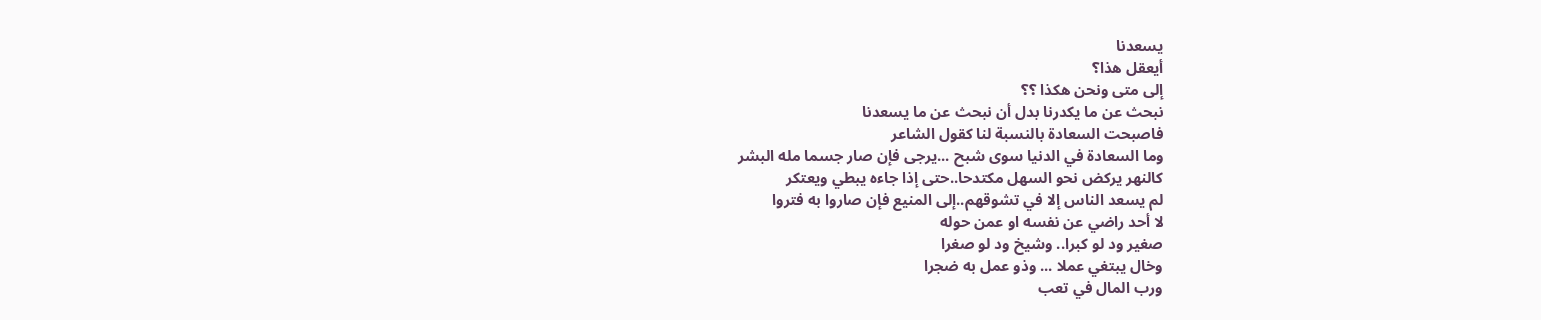يسعدنا
أيعقل هذا؟
إلى متى ونحن هكذا ؟؟
نبحث عن ما يكدرنا بدل أن نبحث عن ما يسعدنا
فاصبحت السعادة بالنسبة لنا كقول الشاعر
وما السعادة في الدنيا سوى شبح ...يرجى فإن صار جسما مله البشر
كالنهر يركض نحو السهل مكتدحا..حتى إذا جاءه يبطي ويعتكر
لم يسعد الناس إلا في تشوقهم..إلى المنيع فإن صاروا به فتروا
لا أحد راضي عن نفسه او عمن حوله
صغير ود لو كبرا.. وشيخ ود لو صغرا
وخال يبتغي عملا ... وذو عمل به ضجرا
ورب المال في تعب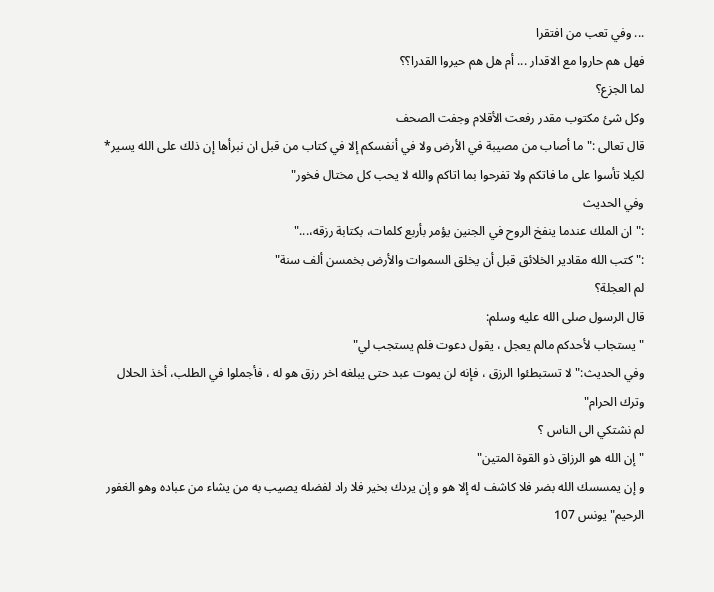... وفي تعب من افتقرا
فهل هم حاروا مع الاقدار ... أم هل هم حيروا القدرا؟؟
لما الجزع؟
وكل شئ مكتوب مقدر رفعت الأقلام وجفت الصحف
قال تعالى :" ما أصاب من مصيبة في الأرض ولا في أنفسكم إلا في كتاب من قبل ان نبرأها إن ذلك على الله يسير* لكيلا تأسوا على ما فاتكم ولا تفرحوا بما اتاكم والله لا يحب كل مختال فخور"
وفي الحديث
:" ان الملك عندما ينفخ الروح في الجنين يؤمر بأربع كلمات، بكتابة رزقه،..."
:" كتب الله مقادير الخلائق قبل أن يخلق السموات والأرض بخمسن ألف سنة"
لم العجلة؟
قال الرسول صلى الله عليه وسلم:
" يستجاب لأحدكم مالم يعجل ، يقول دعوت فلم يستجب لي"
وفي الحديث:" لا تستبطئوا الرزق ، فإنه لن يموت عبد حتى يبلغه اخر رزق هو له ، فأجملوا في الطلب، أخذ الحلال وترك الحرام"
لم نشتكي الى الناس ؟
"إن الله هو الرزاق ذو القوة المتين"
و إن يمسسك الله بضر فلا كاشف له إلا هو و إن يردك بخير فلا راد لفضله يصيب به من يشاء من عباده وهو الغفور الرحيم" يونس 107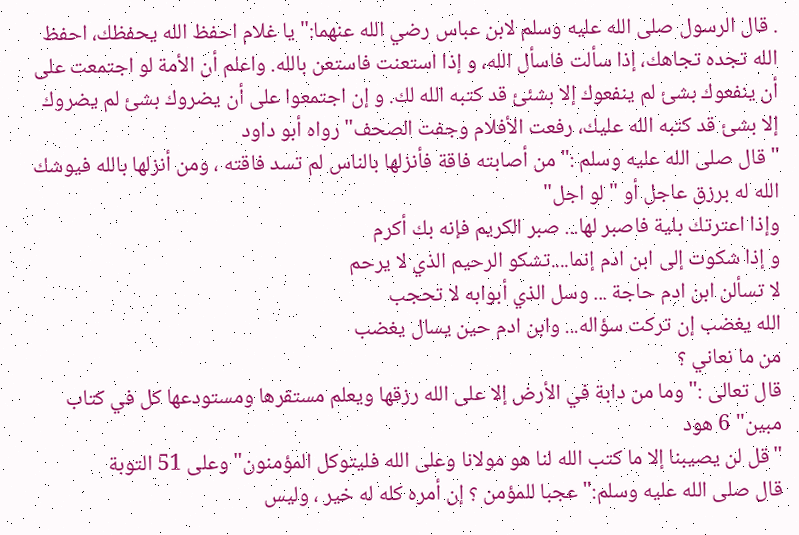. قال الرسول صلى الله عليه وسلم لابن عباس رضي الله عنهما:" يا غلام احفظ الله يحفظك، احفظ الله تجده تجاهك، إذا سألت فاسأل الله، و إذا استعنت فاستعن بالله. واعلم أن الأمة لو اجتمعت على أن ينفعوك بشئ لم ينفعوك إلا بشئئ قد كتبه الله لك. و إن اجتمعوا على أن يضروك بشئ لم يضروك إلا بشئ قد كتبه الله عليك، رفعت الأفلام وجفت الصحف" رواه أبو داود
" قال صلى الله عليه وسلم :" من أصابته فاقة فأنزلها بالناس لم تسد فاقته ، ومن أنزلها بالله فيوشك الله له برزق عاجل أو " لو اجل"
وإذا اعترتك بلية فاصبر لها... صبر الكريم فإنه بك أكرم
و إذا شكوت إلى ابن ادم إنما....تشكو الرحيم الذي لا يرحم
لا تسألن ابن ادم حاجة ... وسل الذي أبوابه لا تحجب
الله يغضب إن تركت سؤاله... وابن ادم حين يسال يغضب
من ما نعاني ؟
قال تعالى :" وما من دابة في الأرض إلا على الله رزقها ويعلم مستقرها ومستودعها كل في كتاب مبين" 6 هود
"قل لن يصيبنا إلا ما كتب الله لنا هو مولانا وعلى الله فليتوكل المؤمنون" وعلى 51 التوبة
قال صلى الله عليه وسلم:" عجبا للمؤمن ؟ إن أمره كله له خير ، وليس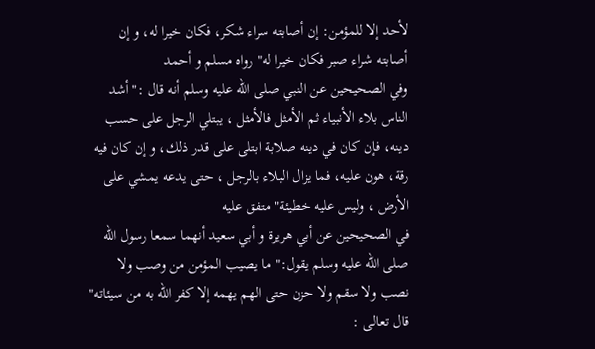لأحد إلا للمؤمن: إن أصابته سراء شكر، فكان خيرا له، و إن أصابته شراء صبر فكان خيرا له" رواه مسلم و أحمد
وفي الصحيحين عن النبي صلى الله عليه وسلم أنه قال :" أشد الناس بلاء الأنبياء ثم الأمثل فالأمثل ، يبتلي الرجل على حسب دينه، فإن كان في دينه صلابة ابتلى على قدر ذلك، و إن كان فيه رقة، هون عليه، فما يزال البلاء بالرجل ، حتى يدعه يمشي على الأرض ، وليس عليه خطيئة" متفق عليه
في الصحيحين عن أبي هريرة و أبي سعيد أنهما سمعا رسول الله صلى الله عليه وسلم يقول:" ما يصيب المؤمن من وصب ولا نصب ولا سقم ولا حزن حتى الهم يهمه إلا كفر الله به من سيئاته"
قال تعالى :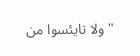" ولا تايئسوا من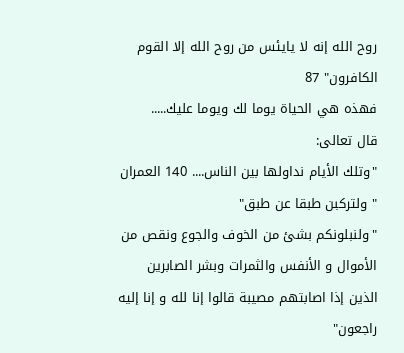روح الله إنه لا يايئس من روح الله إلا القوم الكافرون" 87
فهذه هي الحياة يوما لك ويوما عليك.....
قال تعالى:
"وتلك الأيام نداولها بين الناس.... 140 العمران
" ولتركبن طبقا عن طبق"
"ولنبلونكم بشئ من الخوف والجوع ونقص من الأموال و الأنفس والثمرات وبشر الصابرين
الذين إذا اصابتهم مصيبة قالوا إنا لله و إنا إليه راجعون"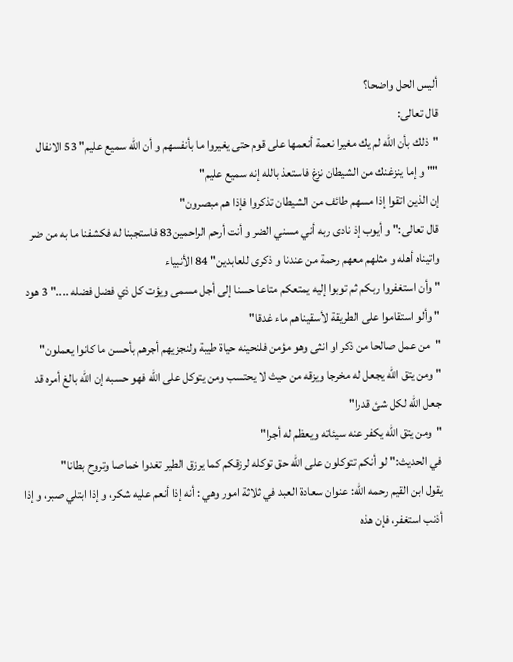أليس الحل واضحا؟
قال تعالى:
"ذلك بأن الله لم يك مغيرا نعمة أنعمها على قوم حتى يغيروا ما بأنفسهم و أن الله سميع عليم" 53 الانفال
"" و إما ينزغنك من الشيطان نزغ فاستعذ بالله إنه سميع عليم"
إن الذين اتقوا إذا مسهم طائف من الشيطان تذكروا فإذا هم مبصرون"
قال تعالى:" و أيوب إذ نادى ربه أني مسني الضر و أنت أرحم الراحمين83 فاستجبنا له فكشفنا ما به من ضر واتيناه أهله و مثلهم معهم رحمة من عندنا و ذكرى للعابدين" 84 الأنبياء
" وأن استغفروا ربكم ثم توبوا إليه يمتعكم متاعا حسنا إلى أجل مسمى ويؤت كل ذي فضل فضله ...." 3 هود
" وألو استقاموا على الطريقة لأسقيناهم ماء غدقا"
"من عمل صالحا من ذكر او انثى وهو مؤمن فلنحينه حياة طيبة ولنجزيهم أجرهم بأحسن ما كانوا يعملون"
" ومن يتق الله يجعل له مخرجا ويزقه من حيث لا يحتسب ومن يتوكل على الله فهو حسبه إن الله بالغ أمره قد جعل الله لكل شئ قدرا"
"ومن يتق الله يكفر عنه سيئاته ويعظم له أجرا"
في الحديث:" لو أنكم تتوكلون على الله حق توكله لرزقكم كما يرزق الطير تغدوا خماصا وتروح بطانا"
يقول ابن القيم رحمه الله: عنوان سعادة العبد في ثلاثة امور وهي : أنه إذا أنعم عليه شكر، و إذا ابتلي صبر، و إذا أذنب استغفر، فإن هذه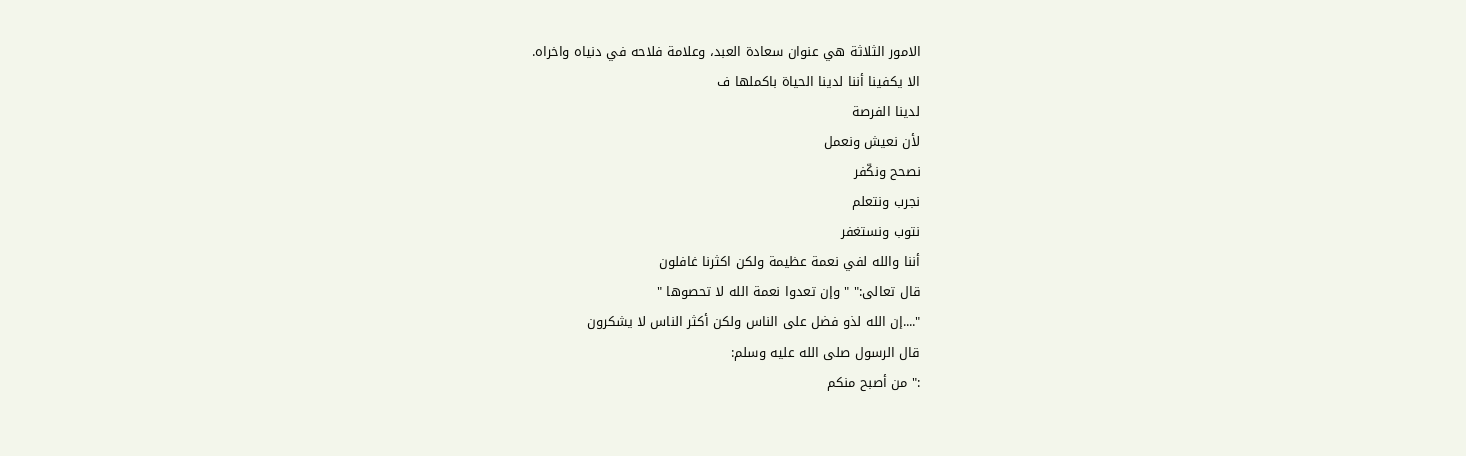الامور الثلاثة هي عنوان سعادة العبد، وعلامة فلاحه في دنياه واخراه.
الا يكفينا أننا لدينا الحياة باكملها ف
لدينا الفرصة
لأن نعيش ونعمل
نصحح ونكّفر
نجرب ونتعلم
نتوب ونستغفر
أننا والله لفي نعمة عظيمة ولكن اكثرنا غافلون
قال تعالى:" " وإن تعدوا نعمة الله لا تحصوها "
"....إن الله لذو فضل على الناس ولكن أكثر الناس لا يشكرون
قال الرسول صلى الله عليه وسلم:
:" من أصبح منكم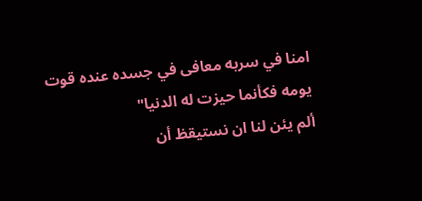امنا في سربه معافى في جسده عنده قوت يومه فكأنما حيزت له الدنيا"
ألم يئن لنا ان نستيقظ أن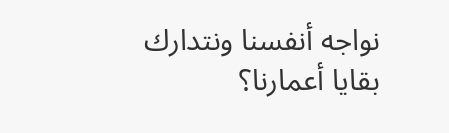نواجه أنفسنا ونتدارك بقايا أعمارنا؟